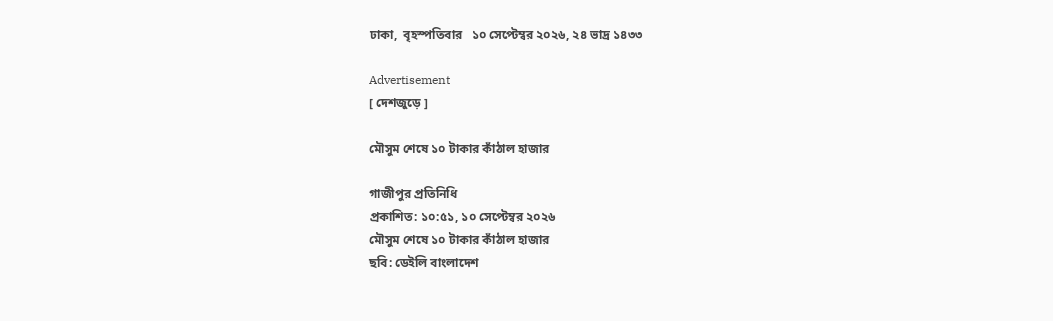ঢাকা,  বৃহস্পতিবার   ১০ সেপ্টেম্বর ২০২৬, ২৪ ভাদ্র ১৪৩৩

Advertisement
[ দেশজুড়ে ]

মৌসুম শেষে ১০ টাকার কাঁঠাল হাজার

গাজীপুর প্রতিনিধি
প্রকাশিত: ১০:৫১, ১০ সেপ্টেম্বর ২০২৬
মৌসুম শেষে ১০ টাকার কাঁঠাল হাজার
ছবি: ডেইলি বাংলাদেশ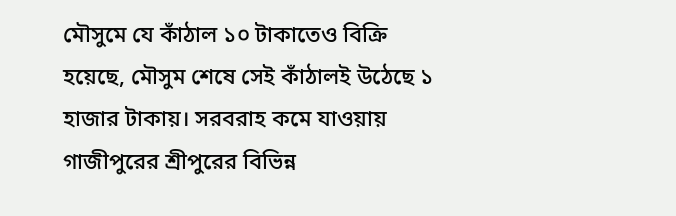মৌসুমে যে কাঁঠাল ১০ টাকাতেও বিক্রি হয়েছে, মৌসুম শেষে সেই কাঁঠালই উঠেছে ১ হাজার টাকায়। সরবরাহ কমে যাওয়ায় গাজীপুরের শ্রীপুরের বিভিন্ন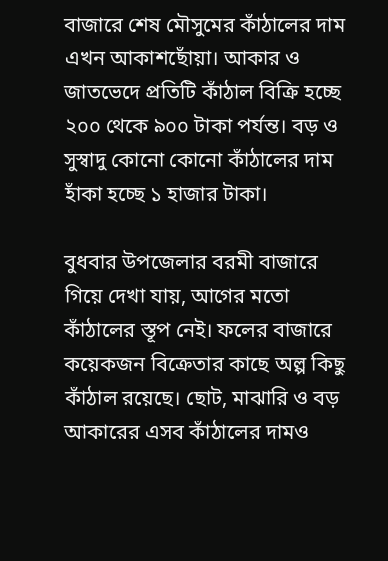বাজারে শেষ মৌসুমের কাঁঠালের দাম এখন আকাশছোঁয়া। আকার ও জাতভেদে প্রতিটি কাঁঠাল বিক্রি হচ্ছে ২০০ থেকে ৯০০ টাকা পর্যন্ত। বড় ও সুস্বাদু কোনো কোনো কাঁঠালের দাম হাঁকা হচ্ছে ১ হাজার টাকা।

বুধবার উপজেলার বরমী বাজারে গিয়ে দেখা যায়, আগের মতো কাঁঠালের স্তূপ নেই। ফলের বাজারে কয়েকজন বিক্রেতার কাছে অল্প কিছু কাঁঠাল রয়েছে। ছোট, মাঝারি ও বড় আকারের এসব কাঁঠালের দামও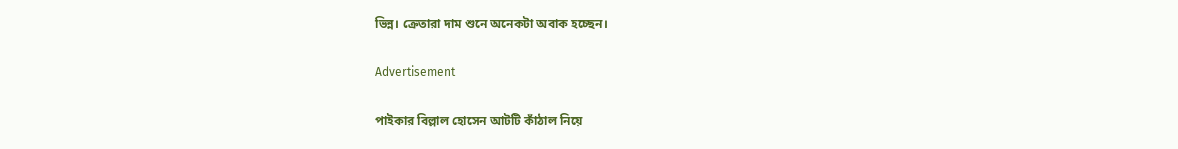ভিন্ন। ক্রেতারা দাম শুনে অনেকটা অবাক হচ্ছেন।

Advertisement

পাইকার বিল্লাল হোসেন আটটি কাঁঠাল নিয়ে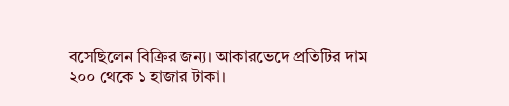বসেছিলেন বিক্রির জন্য। আকারভেদে প্রতিটির দাম ২০০ থেকে ১ হাজার টাকা।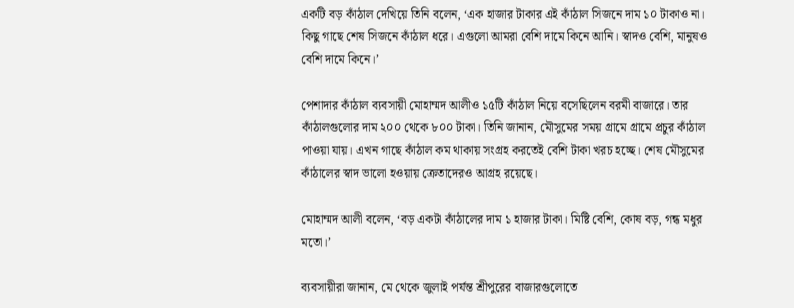একটি বড় কাঁঠাল দেখিয়ে তিনি বলেন, ‘এক হাজার টাকার এই কাঁঠাল সিজনে দাম ১০ টাকাও না। কিছু গাছে শেষ সিজনে কাঁঠাল ধরে। এগুলো আমরা বেশি দামে কিনে আনি। স্বাদও বেশি, মানুষও বেশি দামে কিনে।’

পেশাদার কাঁঠাল ব্যবসায়ী মোহাম্মদ আলীও ১৫টি কাঁঠাল নিয়ে বসেছিলেন বরমী বাজারে। তার কাঁঠালগুলোর দাম ২০০ থেকে ৮০০ টাকা। তিনি জানান, মৌসুমের সময় গ্রামে গ্রামে প্রচুর কাঁঠাল পাওয়া যায়। এখন গাছে কাঁঠাল কম থাকায় সংগ্রহ করতেই বেশি টাকা খরচ হচ্ছে। শেষ মৌসুমের কাঁঠালের স্বাদ ভালো হওয়ায় ক্রেতাদেরও আগ্রহ রয়েছে।

মোহাম্মদ আলী বলেন, ‘বড় একটা কাঁঠালের দাম ১ হাজার টাকা। মিষ্টি বেশি, কোষ বড়, গন্ধ মধুর মতো।’

ব্যবসায়ীরা জানান, মে থেকে জুলাই পর্যন্ত শ্রীপুরের বাজারগুলোতে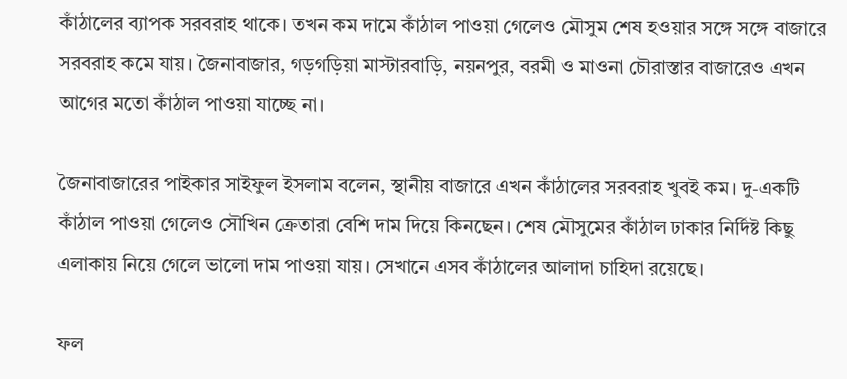কাঁঠালের ব্যাপক সরবরাহ থাকে। তখন কম দামে কাঁঠাল পাওয়া গেলেও মৌসুম শেষ হওয়ার সঙ্গে সঙ্গে বাজারে সরবরাহ কমে যায়। জৈনাবাজার, গড়গড়িয়া মাস্টারবাড়ি, নয়নপুর, বরমী ও মাওনা চৌরাস্তার বাজারেও এখন আগের মতো কাঁঠাল পাওয়া যাচ্ছে না।

জৈনাবাজারের পাইকার সাইফুল ইসলাম বলেন, স্থানীয় বাজারে এখন কাঁঠালের সরবরাহ খুবই কম। দু-একটি কাঁঠাল পাওয়া গেলেও সৌখিন ক্রেতারা বেশি দাম দিয়ে কিনছেন। শেষ মৌসুমের কাঁঠাল ঢাকার নির্দিষ্ট কিছু এলাকায় নিয়ে গেলে ভালো দাম পাওয়া যায়। সেখানে এসব কাঁঠালের আলাদা চাহিদা রয়েছে।

ফল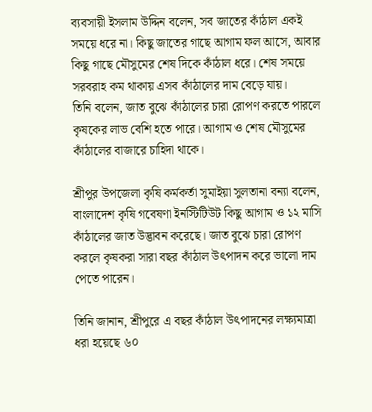ব্যবসায়ী ইসলাম উদ্দিন বলেন, সব জাতের কাঁঠাল একই সময়ে ধরে না। কিছু জাতের গাছে আগাম ফল আসে, আবার কিছু গাছে মৌসুমের শেষ দিকে কাঁঠাল ধরে। শেষ সময়ে সরবরাহ কম থাকায় এসব কাঁঠালের দাম বেড়ে যায়।
তিনি বলেন, জাত বুঝে কাঁঠালের চারা রোপণ করতে পারলে কৃষকের লাভ বেশি হতে পারে। আগাম ও শেষ মৌসুমের কাঁঠালের বাজারে চাহিদা থাকে।

শ্রীপুর উপজেলা কৃষি কর্মকর্তা সুমাইয়া সুলতানা বন্যা বলেন, বাংলাদেশ কৃষি গবেষণা ইনস্টিটিউট কিছু আগাম ও ১২ মাসি কাঁঠালের জাত উদ্ভাবন করেছে। জাত বুঝে চারা রোপণ করলে কৃষকরা সারা বছর কাঁঠাল উৎপাদন করে ভালো দাম পেতে পারেন।

তিনি জানান, শ্রীপুরে এ বছর কাঁঠাল উৎপাদনের লক্ষ্যমাত্রা ধরা হয়েছে ৬০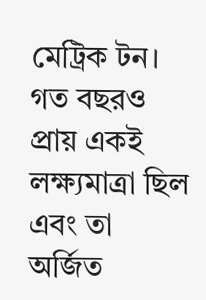মেট্রিক টন। গত বছরও প্রায় একই লক্ষ্যমাত্রা ছিল এবং তা অর্জিত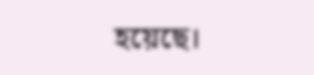হয়েছে।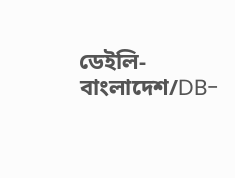ডেইলি-বাংলাদেশ/DB-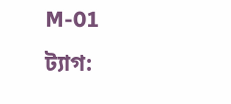M-01
ট্যাগ: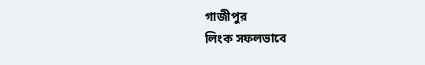গাজীপুর
লিংক সফলভাবে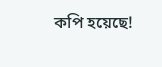কপি হয়েছে!